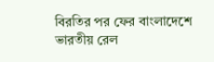বিরতির পর ফের বাংলাদেশে ভারতীয় রেল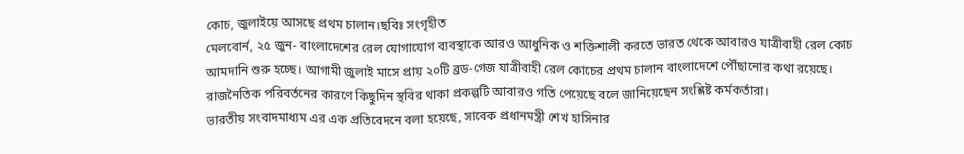কোচ, জুলাইয়ে আসছে প্রথম চালান।ছবিঃ সংগৃহীত
মেলবোর্ন, ২৫ জুন- বাংলাদেশের রেল যোগাযোগ ব্যবস্থাকে আরও আধুনিক ও শক্তিশালী করতে ভারত থেকে আবারও যাত্রীবাহী রেল কোচ আমদানি শুরু হচ্ছে। আগামী জুলাই মাসে প্রায় ২০টি ব্রড-গেজ যাত্রীবাহী রেল কোচের প্রথম চালান বাংলাদেশে পৌঁছানোর কথা রয়েছে। রাজনৈতিক পরিবর্তনের কারণে কিছুদিন স্থবির থাকা প্রকল্পটি আবারও গতি পেয়েছে বলে জানিয়েছেন সংশ্লিষ্ট কর্মকর্তারা।
ভারতীয় সংবাদমাধ্যম এর এক প্রতিবেদনে বলা হয়েছে, সাবেক প্রধানমন্ত্রী শেখ হাসিনার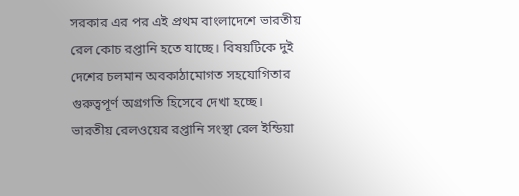সরকার এর পর এই প্রথম বাংলাদেশে ভারতীয় রেল কোচ রপ্তানি হতে যাচ্ছে। বিষয়টিকে দুই দেশের চলমান অবকাঠামোগত সহযোগিতার গুরুত্বপূর্ণ অগ্রগতি হিসেবে দেখা হচ্ছে।
ভারতীয় রেলওয়ের রপ্তানি সংস্থা রেল ইন্ডিয়া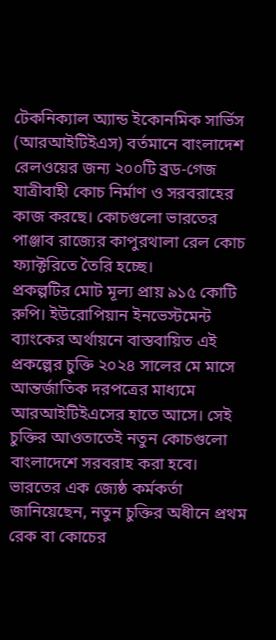টেকনিক্যাল অ্যান্ড ইকোনমিক সার্ভিস (আরআইটিইএস) বর্তমানে বাংলাদেশ রেলওয়ের জন্য ২০০টি ব্রড-গেজ যাত্রীবাহী কোচ নির্মাণ ও সরবরাহের কাজ করছে। কোচগুলো ভারতের পাঞ্জাব রাজ্যের কাপুরথালা রেল কোচ ফ্যাক্টরিতে তৈরি হচ্ছে।
প্রকল্পটির মোট মূল্য প্রায় ৯১৫ কোটি রুপি। ইউরোপিয়ান ইনভেস্টমেন্ট ব্যাংকের অর্থায়নে বাস্তবায়িত এই প্রকল্পের চুক্তি ২০২৪ সালের মে মাসে আন্তর্জাতিক দরপত্রের মাধ্যমে আরআইটিইএসের হাতে আসে। সেই চুক্তির আওতাতেই নতুন কোচগুলো বাংলাদেশে সরবরাহ করা হবে।
ভারতের এক জ্যেষ্ঠ কর্মকর্তা জানিয়েছেন, নতুন চুক্তির অধীনে প্রথম রেক বা কোচের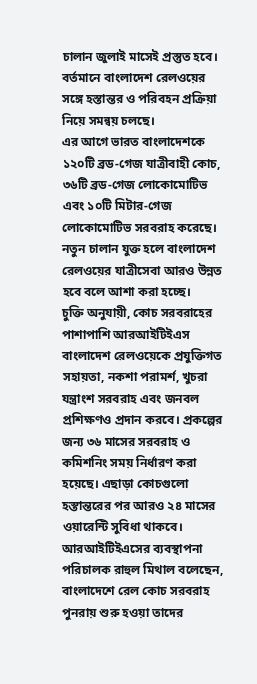চালান জুলাই মাসেই প্রস্তুত হবে। বর্তমানে বাংলাদেশ রেলওয়ের সঙ্গে হস্তান্তর ও পরিবহন প্রক্রিয়া নিয়ে সমন্বয় চলছে।
এর আগে ভারত বাংলাদেশকে ১২০টি ব্রড-গেজ যাত্রীবাহী কোচ, ৩৬টি ব্রড-গেজ লোকোমোটিভ এবং ১০টি মিটার-গেজ লোকোমোটিভ সরবরাহ করেছে। নতুন চালান যুক্ত হলে বাংলাদেশ রেলওয়ের যাত্রীসেবা আরও উন্নত হবে বলে আশা করা হচ্ছে।
চুক্তি অনুযায়ী, কোচ সরবরাহের পাশাপাশি আরআইটিইএস বাংলাদেশ রেলওয়েকে প্রযুক্তিগত সহায়তা, নকশা পরামর্শ, খুচরা যন্ত্রাংশ সরবরাহ এবং জনবল প্রশিক্ষণও প্রদান করবে। প্রকল্পের জন্য ৩৬ মাসের সরবরাহ ও কমিশনিং সময় নির্ধারণ করা হয়েছে। এছাড়া কোচগুলো হস্তান্তরের পর আরও ২৪ মাসের ওয়ারেন্টি সুবিধা থাকবে।
আরআইটিইএসের ব্যবস্থাপনা পরিচালক রাহুল মিথাল বলেছেন, বাংলাদেশে রেল কোচ সরবরাহ পুনরায় শুরু হওয়া তাদের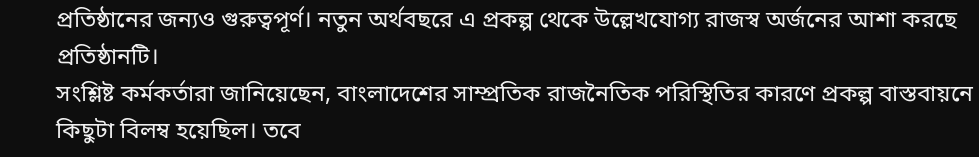প্রতিষ্ঠানের জন্যও গুরুত্বপূর্ণ। নতুন অর্থবছরে এ প্রকল্প থেকে উল্লেখযোগ্য রাজস্ব অর্জনের আশা করছে প্রতিষ্ঠানটি।
সংশ্লিষ্ট কর্মকর্তারা জানিয়েছেন, বাংলাদেশের সাম্প্রতিক রাজনৈতিক পরিস্থিতির কারণে প্রকল্প বাস্তবায়নে কিছুটা বিলম্ব হয়েছিল। তবে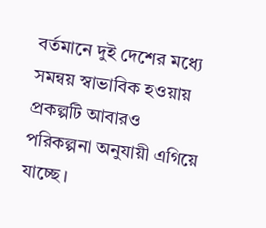বর্তমানে দুই দেশের মধ্যে সমন্বয় স্বাভাবিক হওয়ায় প্রকল্পটি আবারও পরিকল্পনা অনুযায়ী এগিয়ে যাচ্ছে।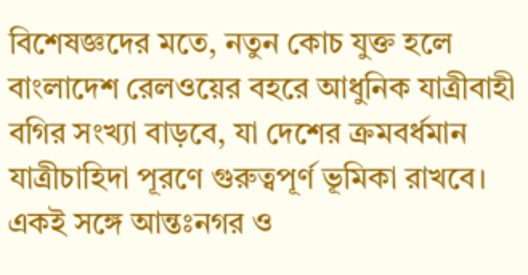বিশেষজ্ঞদের মতে, নতুন কোচ যুক্ত হলে বাংলাদেশ রেলওয়ের বহরে আধুনিক যাত্রীবাহী বগির সংখ্যা বাড়বে, যা দেশের ক্রমবর্ধমান যাত্রীচাহিদা পূরণে গুরুত্বপূর্ণ ভূমিকা রাখবে। একই সঙ্গে আন্তঃনগর ও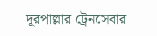দূরপাল্লার ট্রেনসেবার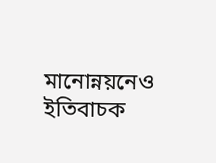মানোন্নয়নেও ইতিবাচক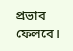প্রভাব ফেলবে।